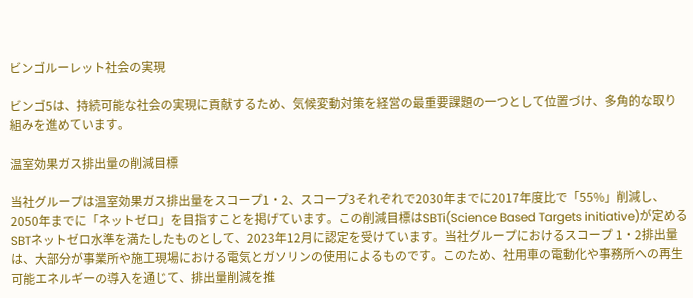ビンゴルーレット社会の実現

ビンゴ5は、持続可能な社会の実現に貢献するため、気候変動対策を経営の最重要課題の一つとして位置づけ、多角的な取り組みを進めています。

温室効果ガス排出量の削減目標

当社グループは温室効果ガス排出量をスコープ1・2、スコープ3それぞれで2030年までに2017年度比で「55%」削減し、2050年までに「ネットゼロ」を目指すことを掲げています。この削減目標はSBTi(Science Based Targets initiative)が定めるSBTネットゼロ水準を満たしたものとして、2023年12月に認定を受けています。当社グループにおけるスコープ 1・2排出量は、大部分が事業所や施工現場における電気とガソリンの使用によるものです。このため、社用車の電動化や事務所への再生可能エネルギーの導入を通じて、排出量削減を推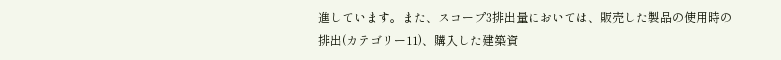進しています。また、スコープ3排出量においては、販売した製品の使用時の排出(カテゴリー11)、購入した建築資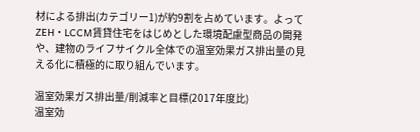材による排出(カテゴリー1)が約9割を占めています。よってZEH・LCCM賃貸住宅をはじめとした環境配慮型商品の開発や、建物のライフサイクル全体での温室効果ガス排出量の見える化に積極的に取り組んでいます。

温室効果ガス排出量/削減率と目標(2017年度比)
温室効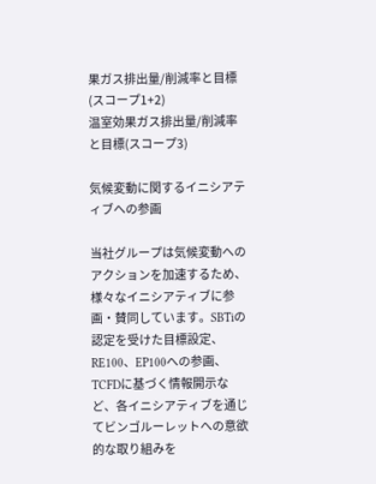果ガス排出量/削減率と目標(スコープ1+2)
温室効果ガス排出量/削減率と目標(スコープ3)

気候変動に関するイニシアティブへの参画

当社グループは気候変動へのアクションを加速するため、様々なイニシアティブに参画・賛同しています。SBTiの認定を受けた目標設定、RE100、EP100への参画、TCFDに基づく情報開示など、各イニシアティブを通じてビンゴルーレットへの意欲的な取り組みを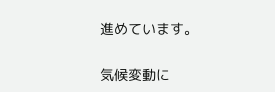進めています。

気候変動に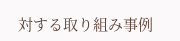対する取り組み事例